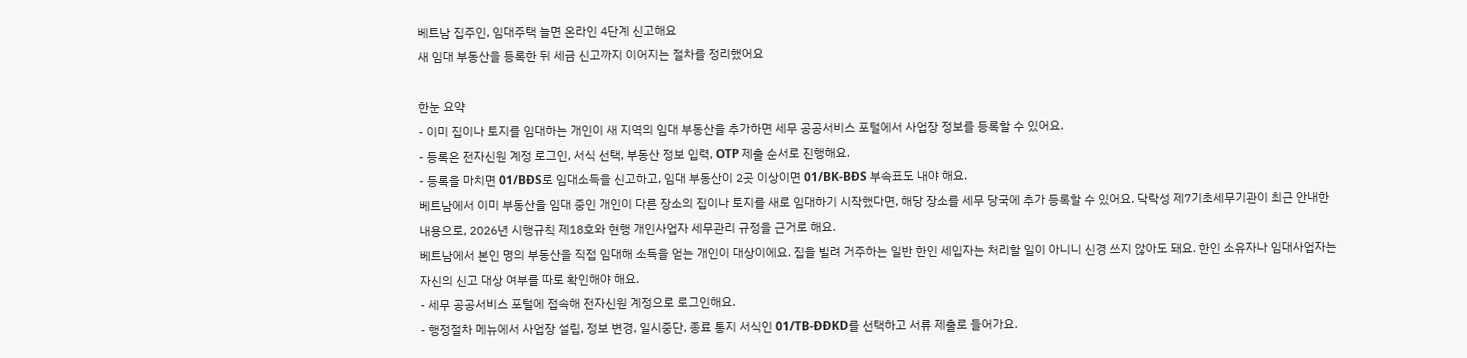베트남 집주인, 임대주택 늘면 온라인 4단계 신고해요
새 임대 부동산을 등록한 뒤 세금 신고까지 이어지는 절차를 정리했어요

한눈 요약
- 이미 집이나 토지를 임대하는 개인이 새 지역의 임대 부동산을 추가하면 세무 공공서비스 포털에서 사업장 정보를 등록할 수 있어요.
- 등록은 전자신원 계정 로그인, 서식 선택, 부동산 정보 입력, OTP 제출 순서로 진행해요.
- 등록을 마치면 01/BĐS로 임대소득을 신고하고, 임대 부동산이 2곳 이상이면 01/BK-BĐS 부속표도 내야 해요.
베트남에서 이미 부동산을 임대 중인 개인이 다른 장소의 집이나 토지를 새로 임대하기 시작했다면, 해당 장소를 세무 당국에 추가 등록할 수 있어요. 닥락성 제7기초세무기관이 최근 안내한 내용으로, 2026년 시행규칙 제18호와 현행 개인사업자 세무관리 규정을 근거로 해요.
베트남에서 본인 명의 부동산을 직접 임대해 소득을 얻는 개인이 대상이에요. 집을 빌려 거주하는 일반 한인 세입자는 처리할 일이 아니니 신경 쓰지 않아도 돼요. 한인 소유자나 임대사업자는 자신의 신고 대상 여부를 따로 확인해야 해요.
- 세무 공공서비스 포털에 접속해 전자신원 계정으로 로그인해요.
- 행정절차 메뉴에서 사업장 설립, 정보 변경, 일시중단, 종료 통지 서식인 01/TB-ĐĐKD를 선택하고 서류 제출로 들어가요.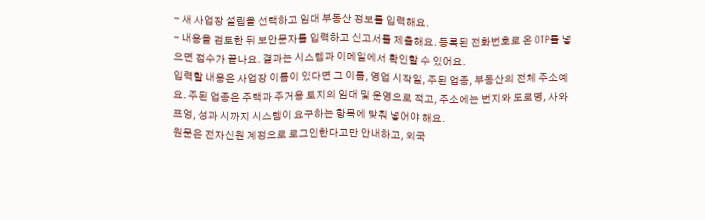- 새 사업장 설립을 선택하고 임대 부동산 정보를 입력해요.
- 내용을 검토한 뒤 보안문자를 입력하고 신고서를 제출해요. 등록된 전화번호로 온 OTP를 넣으면 접수가 끝나요. 결과는 시스템과 이메일에서 확인할 수 있어요.
입력할 내용은 사업장 이름이 있다면 그 이름, 영업 시작일, 주된 업종, 부동산의 전체 주소예요. 주된 업종은 주택과 주거용 토지의 임대 및 운영으로 적고, 주소에는 번지와 도로명, 사와 프엉, 성과 시까지 시스템이 요구하는 항목에 맞춰 넣어야 해요.
원문은 전자신원 계정으로 로그인한다고만 안내하고, 외국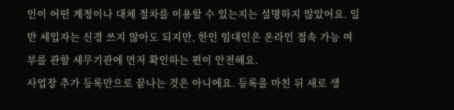인이 어떤 계정이나 대체 절차를 이용할 수 있는지는 설명하지 않았어요. 일반 세입자는 신경 쓰지 않아도 되지만, 한인 임대인은 온라인 접속 가능 여부를 관할 세무기관에 먼저 확인하는 편이 안전해요.
사업장 추가 등록만으로 끝나는 것은 아니에요. 등록을 마친 뒤 새로 생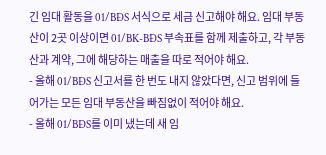긴 임대 활동을 01/BĐS 서식으로 세금 신고해야 해요. 임대 부동산이 2곳 이상이면 01/BK-BĐS 부속표를 함께 제출하고, 각 부동산과 계약, 그에 해당하는 매출을 따로 적어야 해요.
- 올해 01/BĐS 신고서를 한 번도 내지 않았다면, 신고 범위에 들어가는 모든 임대 부동산을 빠짐없이 적어야 해요.
- 올해 01/BĐS를 이미 냈는데 새 임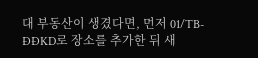대 부동산이 생겼다면, 먼저 01/TB-ĐĐKD로 장소를 추가한 뒤 새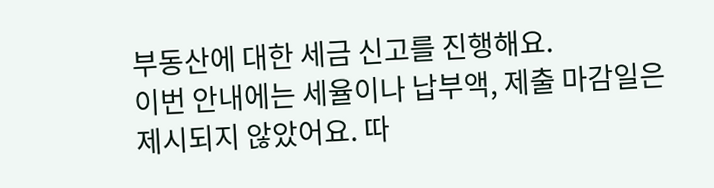부동산에 대한 세금 신고를 진행해요.
이번 안내에는 세율이나 납부액, 제출 마감일은 제시되지 않았어요. 따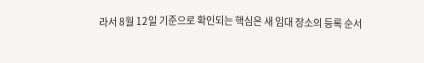라서 8월 12일 기준으로 확인되는 핵심은 새 임대 장소의 등록 순서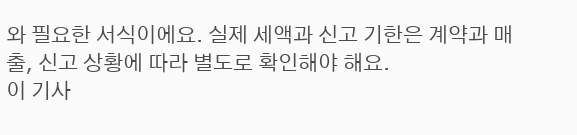와 필요한 서식이에요. 실제 세액과 신고 기한은 계약과 매출, 신고 상황에 따라 별도로 확인해야 해요.
이 기사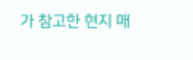가 참고한 현지 매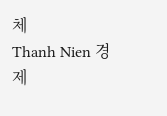체
Thanh Nien 경제